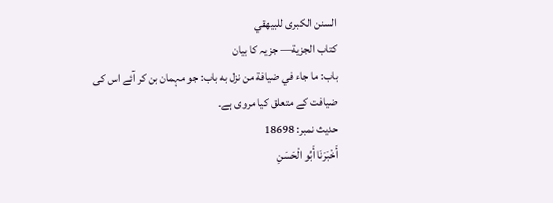السنن الكبرى للبيهقي
كتاب الجزية— جزیہ کا بیان
باب: ما جاء في ضيافة من نزل به باب: جو مہمان بن کر آئے اس کی ضیافت کے متعلق کیا مروی ہے۔
حدیث نمبر: 18698
أَخْبَرَنَا أَبُو الْحَسَنِ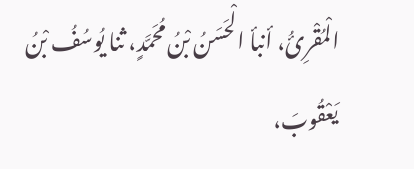الْمُقْرِئُ، أنبأ الْحَسَنُ بْنُ مُحَمَّدٍ، ثنا يُوسُفُ بْنُ يَعْقُوبَ،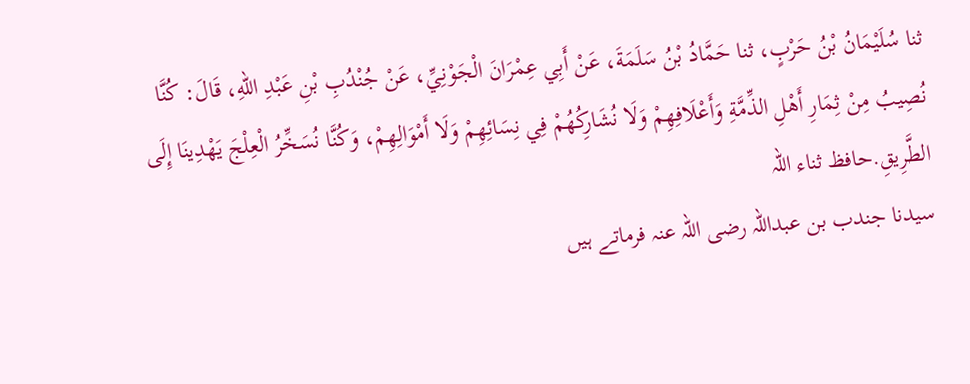ثنا سُلَيْمَانُ بْنُ حَرْبٍ، ثنا حَمَّادُ بْنُ سَلَمَةَ، عَنْ أَبِي عِمْرَانَ الْجَوْنِيِّ، عَنْ جُنْدُبِ بْنِ عَبْدِ اللهِ، قَالَ: كُنَّا نُصِيبُ مِنْ ثِمَارِ أَهْلِ الذِّمَّةِ وَأَعْلَافِهِمْ وَلَا نُشَارِكُهُمْ فِي نِسَائِهِمْ وَلَا أَمْوَالِهِمْ، وَكُنَّا نُسَخِّرُ الْعِلْجَ يَهْدِينَا إِلَى الطَّرِيقِ.حافظ ثناء اللہ
سیدنا جندب بن عبداللہ رضی اللہ عنہ فرماتے ہیں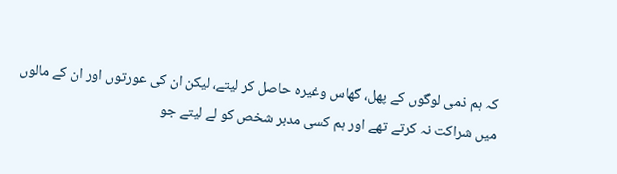کہ ہم ذمی لوگوں کے پھل، گھاس وغیرہ حاصل کر لیتے، لیکن ان کی عورتوں اور ان کے مالوں میں شراکت نہ کرتے تھے اور ہم کسی مدبر شخص کو لے لیتے جو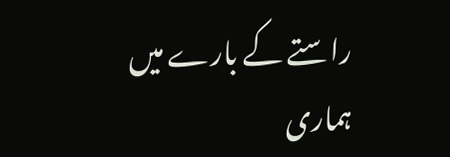راستے کے بارے میں ہماری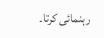رہنمائی کرتا۔